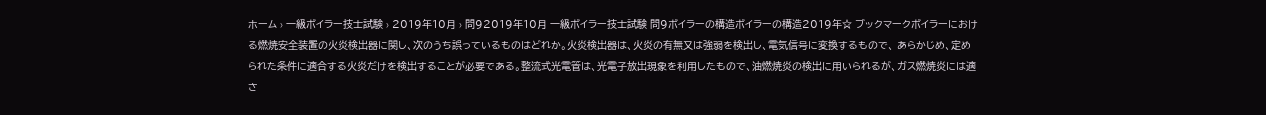ホーム › 一級ボイラー技士試験 › 2019年10月 › 問92019年10月 一級ボイラー技士試験 問9ボイラーの構造ボイラーの構造2019年☆ ブックマークボイラーにおける燃焼安全装置の火炎検出器に関し、次のうち誤っているものはどれか。火炎検出器は、火炎の有無又は強弱を検出し、電気信号に変換するもので、 あらかじめ、定められた条件に適合する火炎だけを検出することが必要である。整流式光電管は、光電子放出現象を利用したもので、油燃焼炎の検出に用いられるが、ガス燃焼炎には適さ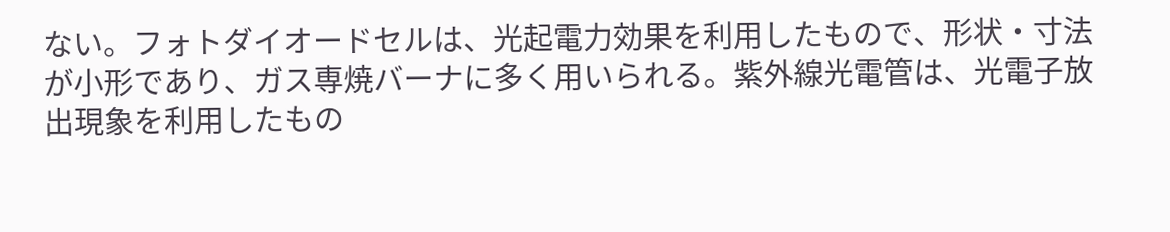ない。フォトダイオードセルは、光起電力効果を利用したもので、形状・寸法が小形であり、ガス専焼バーナに多く用いられる。紫外線光電管は、光電子放出現象を利用したもの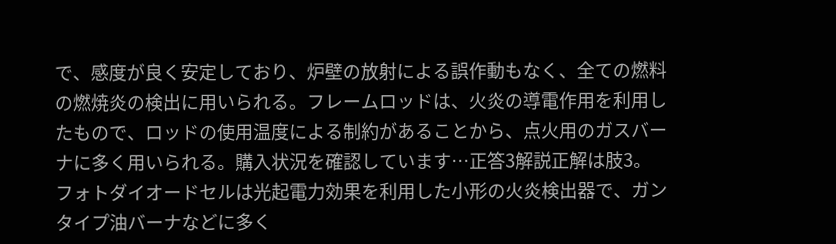で、感度が良く安定しており、炉壁の放射による誤作動もなく、全ての燃料の燃焼炎の検出に用いられる。フレームロッドは、火炎の導電作用を利用したもので、ロッドの使用温度による制約があることから、点火用のガスバーナに多く用いられる。購入状況を確認しています…正答3解説正解は肢3。 フォトダイオードセルは光起電力効果を利用した小形の火炎検出器で、ガンタイプ油バーナなどに多く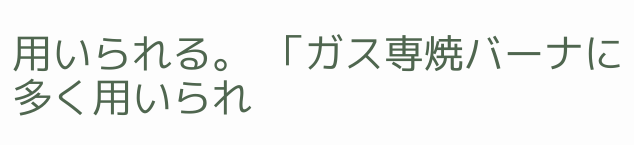用いられる。 「ガス専焼バーナに多く用いられ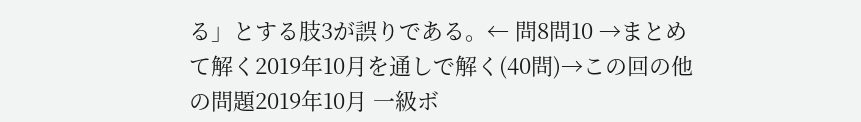る」とする肢3が誤りである。← 問8問10 →まとめて解く2019年10月を通しで解く(40問)→この回の他の問題2019年10月 一級ボ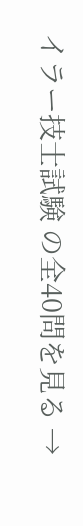イラー技士試験 の全40問を見る →